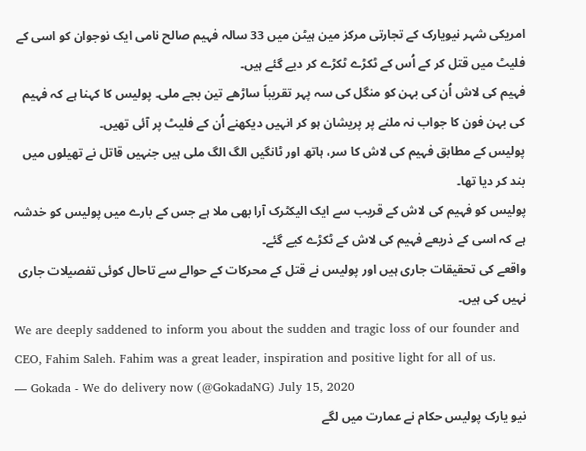امریکی شہر نیویارک کے تجارتی مرکز مین ہیٹن میں 33 سالہ فہیم صالح نامی ایک نوجوان کو اسی کے فلیٹ میں قتل کر کے اُس کے ٹکڑے ٹکڑے کر دیے گئے ہیں۔
فہیم کی لاش اُن کی بہن کو منگل کی سہ پہر تقریباً ساڑھے تین بجے ملی۔ پولیس کا کہنا ہے کہ فہیم کی بہن فون کا جواب نہ ملنے پر پریشان ہو کر انہیں دیکھنے اُن کے فلیٹ پر آئی تھیں۔
پولیس کے مطابق فہیم کی لاش کا سر، ہاتھ اور ٹانگیں الگ الگ ملی ہیں جنہیں قاتل نے تھیلوں میں بند کر دیا تھا۔
پولیس کو فہیم کی لاش کے قریب سے ایک الیکٹرک آرا بھی ملا ہے جس کے بارے میں پولیس کو خدشہ ہے کہ اسی کے ذریعے فہیم کی لاش کے ٹکڑے کیے گئے۔
واقعے کی تحقیقات جاری ہیں اور پولیس نے قتل کے محرکات کے حوالے سے تاحال کوئی تفصیلات جاری نہیں کی ہیں۔
We are deeply saddened to inform you about the sudden and tragic loss of our founder and CEO, Fahim Saleh. Fahim was a great leader, inspiration and positive light for all of us.
— Gokada - We do delivery now (@GokadaNG) July 15, 2020
نیو یارک پولیس حکام نے عمارت میں لگے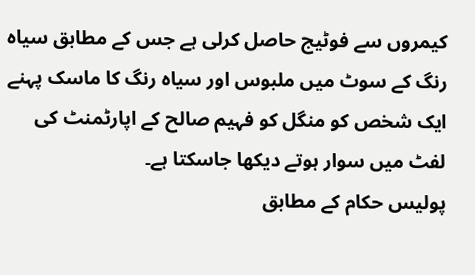کیمروں سے فوٹیج حاصل کرلی ہے جس کے مطابق سیاہ رنگ کے سوٹ میں ملبوس اور سیاہ رنگ کا ماسک پہنے ایک شخص کو منگل کو فہیم صالح کے اپارٹمنٹ کی لفٹ میں سوار ہوتے دیکھا جاسکتا ہے۔
پولیس حکام کے مطابق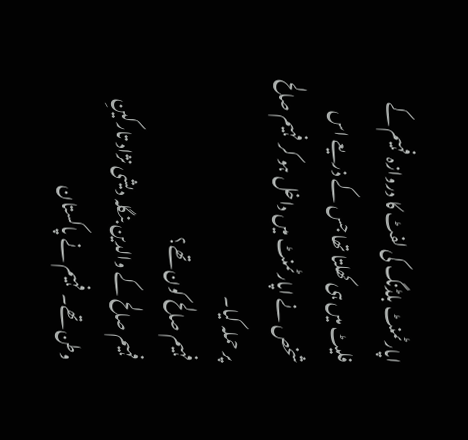اپارٹمنٹ بلڈنگ کی لفٹ کا دروازہ فہیم کے فلیٹ میں ہی کھلتا تھا جس کے ذریعے اس شخص نے اپارٹمنٹ میں داخل ہو کر فہیم صالح پر حملہ کیا۔
فہیم صالح کون تھے؟
فہیم صالح کے والدین بنگلہ دیشی نژاد تارکینِ وطن تھے۔ فہیم نے پاکستان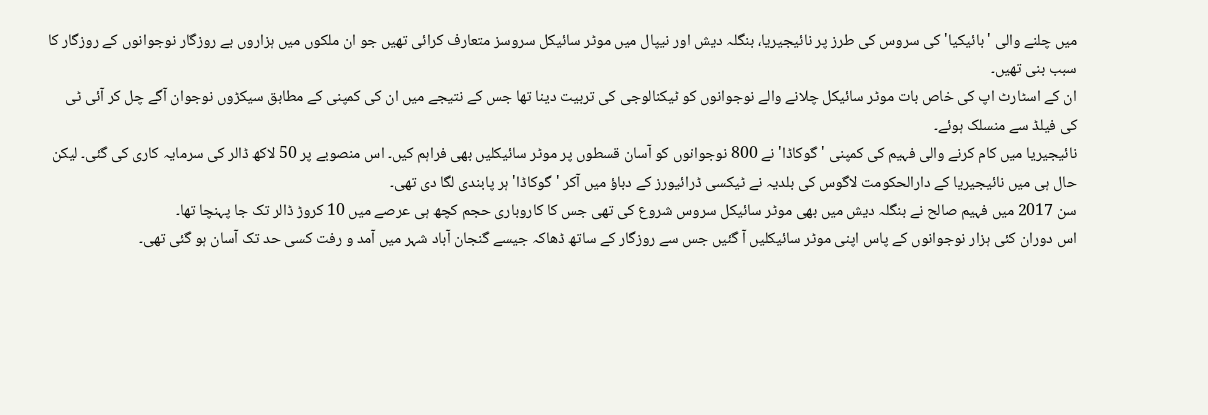میں چلنے والی 'بائیکیا' کی سروس کی طرز پر نائیجیریا، بنگلہ دیش اور نیپال میں موٹر سائیکل سروسز متعارف کرائی تھیں جو ان ملکوں میں ہزاروں بے روزگار نوجوانوں کے روزگار کا سبب بنی تھیں۔
ان کے اسٹارٹ اپ کی خاص بات موٹر سائیکل چلانے والے نوجوانوں کو ٹیکنالوجی کی تربیت دینا تھا جس کے نتیجے میں ان کی کمپنی کے مطابق سیکڑوں نوجوان آگے چل کر آئی ٹی کی فیلڈ سے منسلک ہوئے۔
نائیجیریا میں کام کرنے والی فہیم کی کمپنی 'گوکاڈا' نے 800 نوجوانوں کو آسان قسطوں پر موٹر سائیکلیں بھی فراہم کیں۔ اس منصوبے پر 50 لاکھ ڈالر کی سرمایہ کاری کی گئی۔ لیکن حال ہی میں نائیجیریا کے دارالحکومت لاگوس کی بلدیہ نے ٹیکسی ڈرائیورز کے دباؤ میں آکر 'گوکاڈا' ہر پابندی لگا دی تھی۔
سن 2017 میں فہیم صالح نے بنگلہ دیش میں بھی موٹر سائیکل سروس شروع کی تھی جس کا کاروباری حجم کچھ ہی عرصے میں 10 کروڑ ڈالر تک جا پہنچا تھا۔
اس دوران کئی ہزار نوجوانوں کے پاس اپنی موٹر سائیکلیں آ گئیں جس سے روزگار کے ساتھ ڈھاکہ جیسے گنجان آباد شہر میں آمد و رفت کسی حد تک آسان ہو گئی تھی۔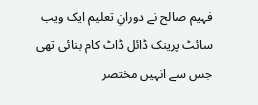فہیم صالح نے دورانِ تعلیم ایک ویب سائٹ پرینک ڈائل ڈاٹ کام بنائی تھی جس سے انہیں مختصر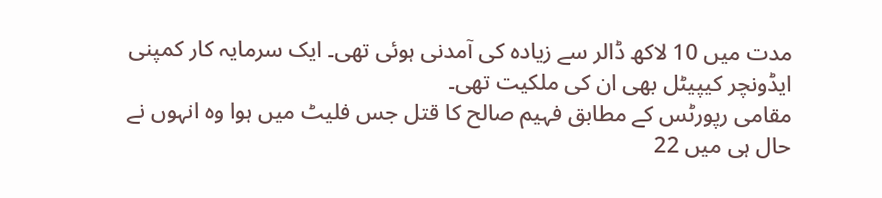مدت میں 10 لاکھ ڈالر سے زیادہ کی آمدنی ہوئی تھی۔ ایک سرمایہ کار کمپنی ایڈونچر کیپیٹل بھی ان کی ملکیت تھی۔
مقامی رپورٹس کے مطابق فہیم صالح کا قتل جس فلیٹ میں ہوا وہ انہوں نے حال ہی میں 22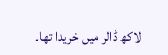لاکھ ڈالر میں خریدا تھا۔